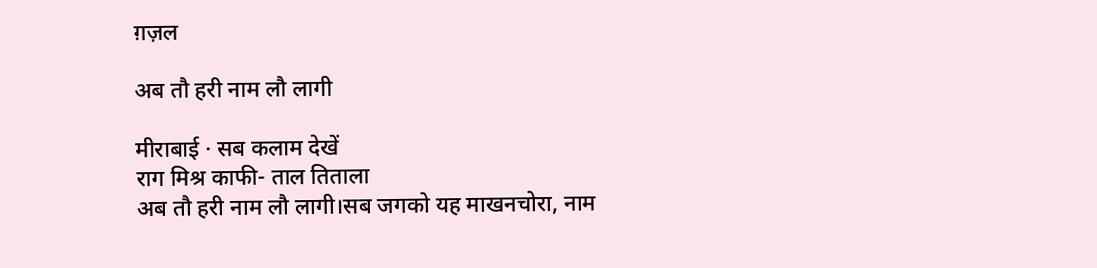ग़ज़ल

अब तौ हरी नाम लौ लागी

मीराबाई · सब कलाम देखें
राग मिश्र काफी- ताल तिताला
अब तौ हरी नाम लौ लागी।सब जगको यह माखनचोरा, नाम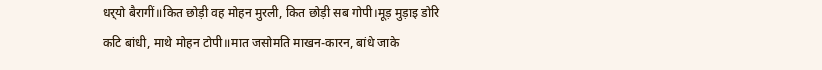धर्‌यो बैरागीं॥कित छोड़ी वह मोहन मुरली, कित छोड़ी सब गोपी।मूड़ मुड़ाइ डोरि कटि बांधी, माथे मोहन टोपी॥मात जसोमति माखन-कारन, बांधे जाके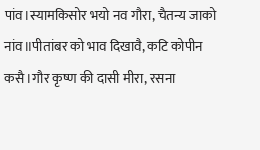पांव।स्यामकिसोर भयो नव गौरा, चैतन्य जाको नांव॥पीतांबर को भाव दिखावै, कटि कोपीन कसै।गौर कृष्ण की दासी मीरा, रसना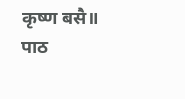कृष्ण बसै॥
पाठ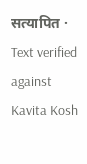सत्यापित · Text verified against Kavita Kosh